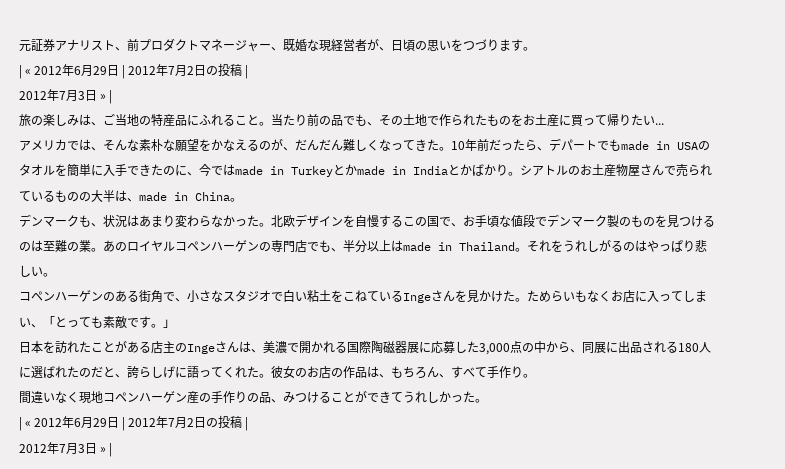元証券アナリスト、前プロダクトマネージャー、既婚な現経営者が、日頃の思いをつづります。
| « 2012年6月29日 | 2012年7月2日の投稿 |
2012年7月3日 » |
旅の楽しみは、ご当地の特産品にふれること。当たり前の品でも、その土地で作られたものをお土産に買って帰りたい...
アメリカでは、そんな素朴な願望をかなえるのが、だんだん難しくなってきた。10年前だったら、デパートでもmade in USAのタオルを簡単に入手できたのに、今ではmade in Turkeyとかmade in Indiaとかばかり。シアトルのお土産物屋さんで売られているものの大半は、made in China。
デンマークも、状況はあまり変わらなかった。北欧デザインを自慢するこの国で、お手頃な値段でデンマーク製のものを見つけるのは至難の業。あのロイヤルコペンハーゲンの専門店でも、半分以上はmade in Thailand。それをうれしがるのはやっぱり悲しい。
コペンハーゲンのある街角で、小さなスタジオで白い粘土をこねているIngeさんを見かけた。ためらいもなくお店に入ってしまい、「とっても素敵です。」
日本を訪れたことがある店主のIngeさんは、美濃で開かれる国際陶磁器展に応募した3,000点の中から、同展に出品される180人に選ばれたのだと、誇らしげに語ってくれた。彼女のお店の作品は、もちろん、すべて手作り。
間違いなく現地コペンハーゲン産の手作りの品、みつけることができてうれしかった。
| « 2012年6月29日 | 2012年7月2日の投稿 |
2012年7月3日 » |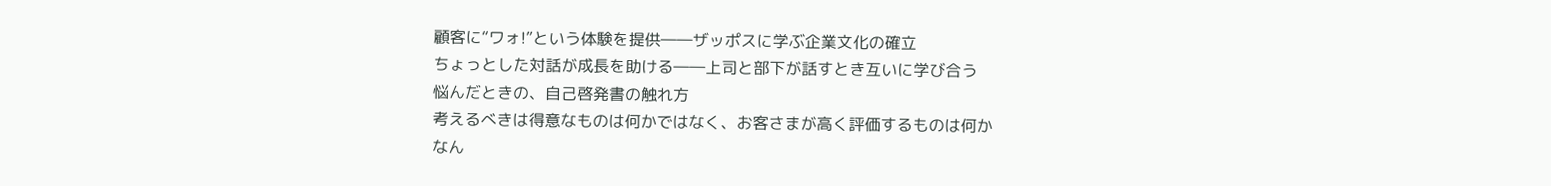顧客に“ワォ!”という体験を提供――ザッポスに学ぶ企業文化の確立
ちょっとした対話が成長を助ける――上司と部下が話すとき互いに学び合う
悩んだときの、自己啓発書の触れ方
考えるべきは得意なものは何かではなく、お客さまが高く評価するものは何か
なん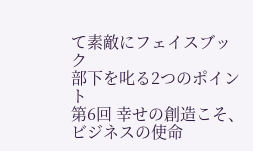て素敵にフェイスブック
部下を叱る2つのポイント
第6回 幸せの創造こそ、ビジネスの使命